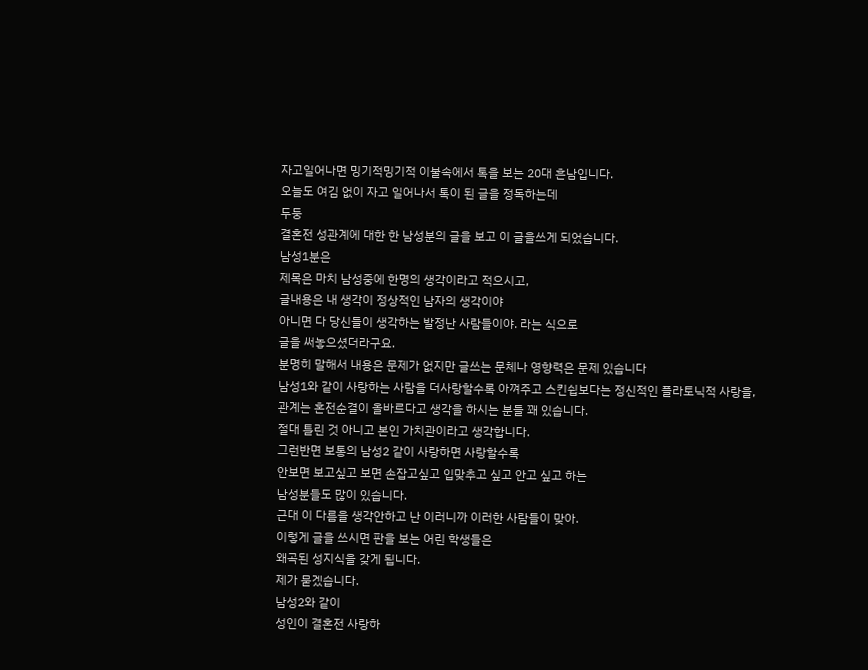자고일어나면 밍기적밍기적 이불속에서 톡을 보는 20대 흔남입니다.
오늘도 여김 없이 자고 일어나서 톡이 된 글을 정독하는데
두둥
결혼전 성관계에 대한 한 남성분의 글을 보고 이 글을쓰게 되었습니다.
남성1분은
제목은 마치 남성중에 한명의 생각이라고 적으시고,
글내용은 내 생각이 정상적인 남자의 생각이야
아니면 다 당신들이 생각하는 발정난 사람들이야. 라는 식으로
글을 써놓으셨더라구요.
분명히 말해서 내용은 문제가 없지만 글쓰는 문체나 영향력은 문제 있습니다
남성1와 같이 사랑하는 사람을 더사랑할수록 아껴주고 스킨쉽보다는 정신적인 플라토닉적 사랑을,
관계는 혼전순결이 올바르다고 생각을 하시는 분들 꽤 있습니다.
절대 틀린 것 아니고 본인 가치관이라고 생각합니다.
그런반면 보통의 남성2 같이 사랑하면 사랑할수록
안보면 보고싶고 보면 손잡고싶고 입맞추고 싶고 안고 싶고 하는
남성분들도 많이 있습니다.
근대 이 다름을 생각안하고 난 이러니까 이러한 사람들이 맞아.
이렇게 글을 쓰시면 판을 보는 어린 학생들은
왜곡된 성지식을 갖게 됩니다.
제가 묻겠습니다.
남성2와 같이
성인이 결혼전 사랑하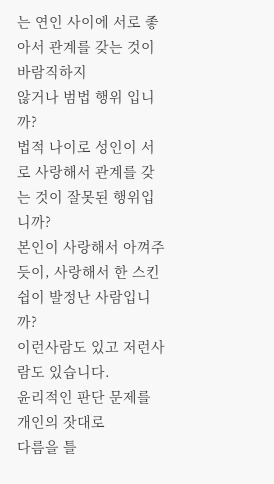는 연인 사이에 서로 좋아서 관계를 갖는 것이 바람직하지
않거나 범법 행위 입니까?
법적 나이로 성인이 서로 사랑해서 관계를 갖는 것이 잘못된 행위입니까?
본인이 사랑해서 아껴주듯이, 사랑해서 한 스킨쉽이 발정난 사람입니까?
이런사람도 있고 저런사람도 있습니다.
윤리적인 판단 문제를 개인의 잣대로
다름을 틀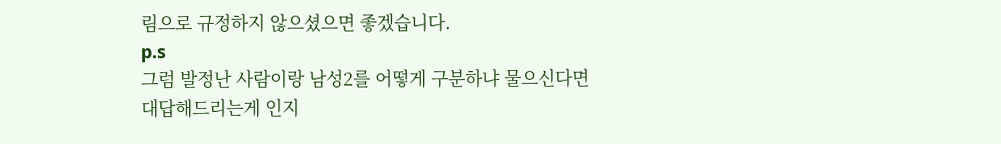림으로 규정하지 않으셨으면 좋겠습니다.
p.s
그럼 발정난 사람이랑 남성2를 어떻게 구분하냐 물으신다면
대답해드리는게 인지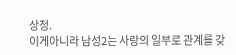상정.
이게아니라 남성2는 사랑의 일부로 관계를 갖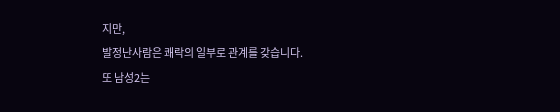지만,
발정난사람은 쾌락의 일부로 관계를 갖습니다.
또 남성2는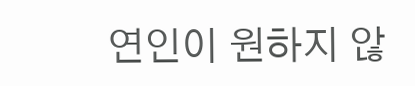연인이 원하지 않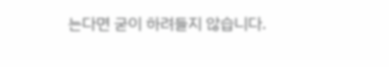는다면 굳이 하려들지 않습니다.